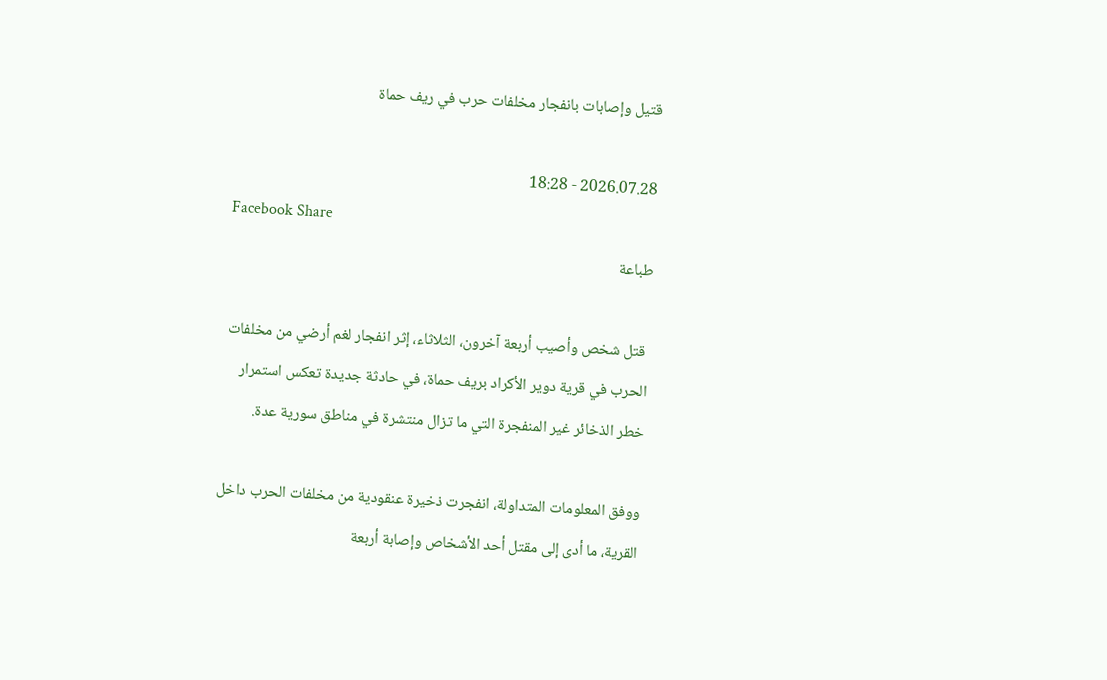قتيل وإصابات بانفجار مخلفات حرب في ريف حماة

2026.07.28 - 18:28
Facebook Share
طباعة

 قتل شخص وأصيب أربعة آخرون، الثلاثاء، إثر انفجار لغم أرضي من مخلفات الحرب في قرية دوير الأكراد بريف حماة، في حادثة جديدة تعكس استمرار خطر الذخائر غير المنفجرة التي ما تزال منتشرة في مناطق سورية عدة.

ووفق المعلومات المتداولة، انفجرت ذخيرة عنقودية من مخلفات الحرب داخل القرية، ما أدى إلى مقتل أحد الأشخاص وإصابة أربعة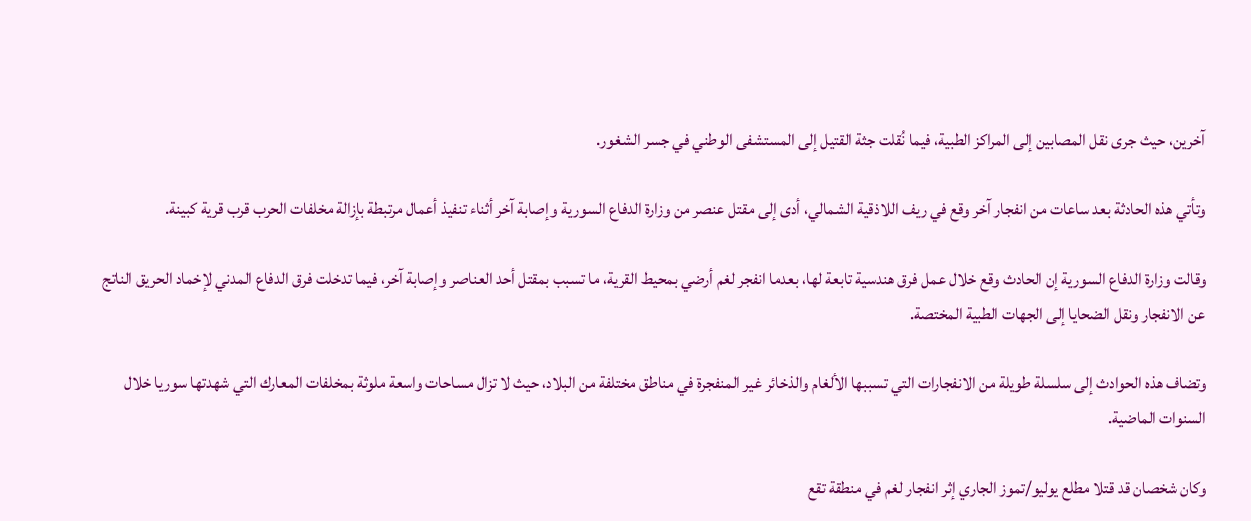آخرين، حيث جرى نقل المصابين إلى المراكز الطبية، فيما نُقلت جثة القتيل إلى المستشفى الوطني في جسر الشغور.

وتأتي هذه الحادثة بعد ساعات من انفجار آخر وقع في ريف اللاذقية الشمالي، أدى إلى مقتل عنصر من وزارة الدفاع السورية وإصابة آخر أثناء تنفيذ أعمال مرتبطة بإزالة مخلفات الحرب قرب قرية كبينة.

وقالت وزارة الدفاع السورية إن الحادث وقع خلال عمل فرق هندسية تابعة لها، بعدما انفجر لغم أرضي بمحيط القرية، ما تسبب بمقتل أحد العناصر وإصابة آخر، فيما تدخلت فرق الدفاع المدني لإخماد الحريق الناتج عن الانفجار ونقل الضحايا إلى الجهات الطبية المختصة.

وتضاف هذه الحوادث إلى سلسلة طويلة من الانفجارات التي تسببها الألغام والذخائر غير المنفجرة في مناطق مختلفة من البلاد، حيث لا تزال مساحات واسعة ملوثة بمخلفات المعارك التي شهدتها سوريا خلال السنوات الماضية.

وكان شخصان قد قتلا مطلع يوليو/تموز الجاري إثر انفجار لغم في منطقة تقع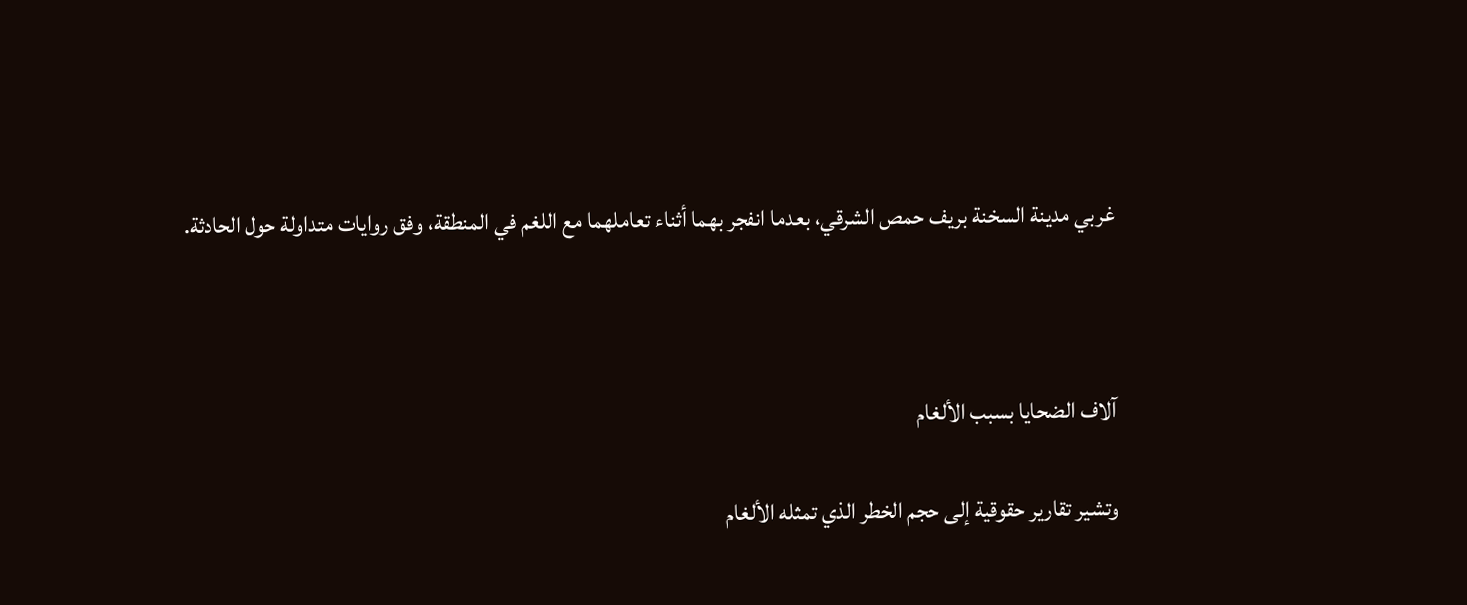غربي مدينة السخنة بريف حمص الشرقي، بعدما انفجر بهما أثناء تعاملهما مع اللغم في المنطقة، وفق روايات متداولة حول الحادثة.



آلاف الضحايا بسبب الألغام

وتشير تقارير حقوقية إلى حجم الخطر الذي تمثله الألغام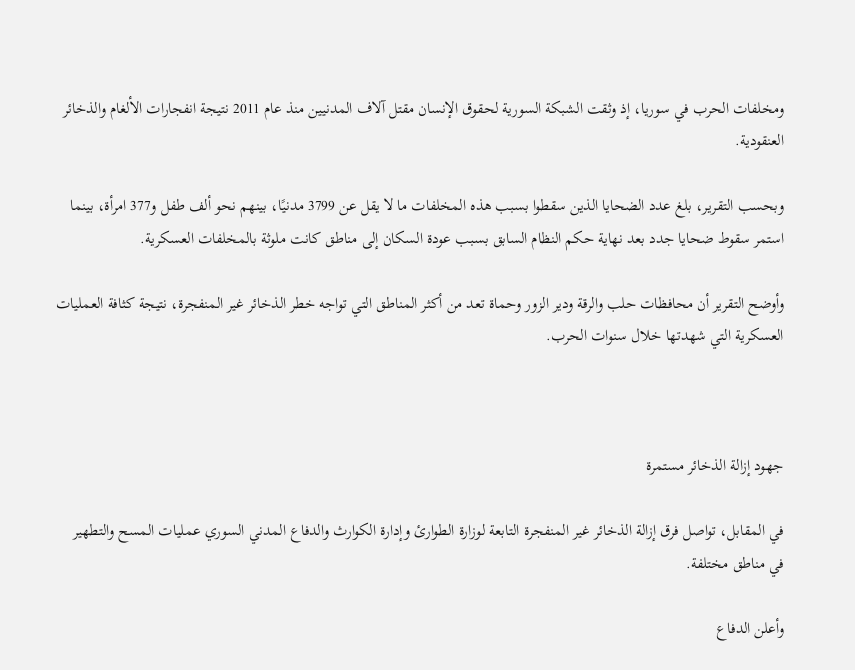ومخلفات الحرب في سوريا، إذ وثقت الشبكة السورية لحقوق الإنسان مقتل آلاف المدنيين منذ عام 2011 نتيجة انفجارات الألغام والذخائر العنقودية.

وبحسب التقرير، بلغ عدد الضحايا الذين سقطوا بسبب هذه المخلفات ما لا يقل عن 3799 مدنيًا، بينهم نحو ألف طفل و377 امرأة، بينما استمر سقوط ضحايا جدد بعد نهاية حكم النظام السابق بسبب عودة السكان إلى مناطق كانت ملوثة بالمخلفات العسكرية.

وأوضح التقرير أن محافظات حلب والرقة ودير الزور وحماة تعد من أكثر المناطق التي تواجه خطر الذخائر غير المنفجرة، نتيجة كثافة العمليات العسكرية التي شهدتها خلال سنوات الحرب.



جهود إزالة الذخائر مستمرة

في المقابل، تواصل فرق إزالة الذخائر غير المنفجرة التابعة لوزارة الطوارئ وإدارة الكوارث والدفاع المدني السوري عمليات المسح والتطهير في مناطق مختلفة.

وأعلن الدفاع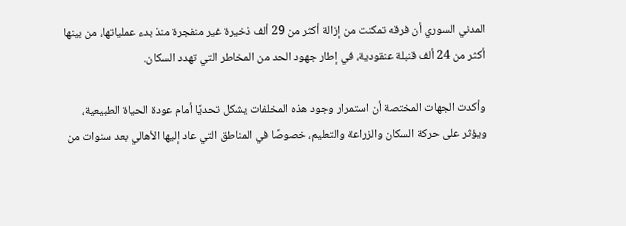المدني السوري أن فرقه تمكنت من إزالة أكثر من 29 ألف ذخيرة غير منفجرة منذ بدء عملياتها، من بينها أكثر من 24 ألف قنبلة عنقودية، في إطار جهود الحد من المخاطر التي تهدد السكان.

وأكدت الجهات المختصة أن استمرار وجود هذه المخلفات يشكل تحديًا أمام عودة الحياة الطبيعية، ويؤثر على حركة السكان والزراعة والتعليم، خصوصًا في المناطق التي عاد إليها الأهالي بعد سنوات من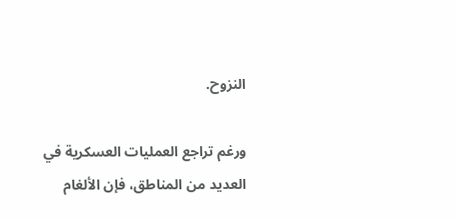النزوح.

ورغم تراجع العمليات العسكرية في العديد من المناطق، فإن الألغام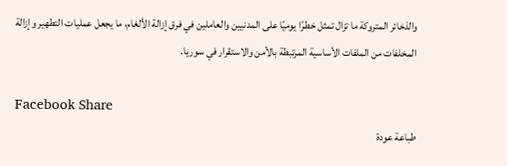والذخائر المتروكة ما تزال تمثل خطرًا يوميًا على المدنيين والعاملين في فرق إزالة الألغام، ما يجعل عمليات التطهير وإزالة المخلفات من الملفات الأساسية المرتبطة بالأمن والاستقرار في سوريا.

Facebook Share
طباعة عودة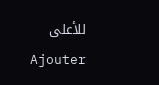للأعلى
Ajouter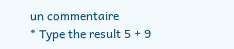un commentaire
* Type the result 5 + 9